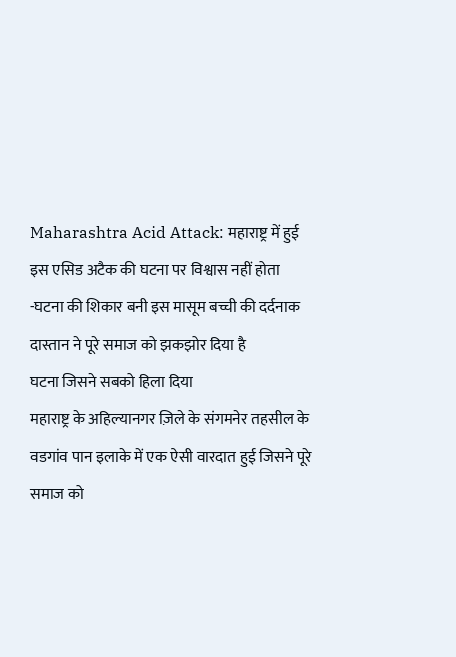Maharashtra Acid Attack: महाराष्ट्र में हुई इस एसिड अटैक की घटना पर विश्वास नहीं होता -घटना की शिकार बनी इस मासूम बच्ची की दर्दनाक दास्तान ने पूरे समाज को झकझोर दिया है
घटना जिसने सबको हिला दिया
महाराष्ट्र के अहिल्यानगर ज़िले के संगमनेर तहसील के वडगांव पान इलाके में एक ऐसी वारदात हुई जिसने पूरे समाज को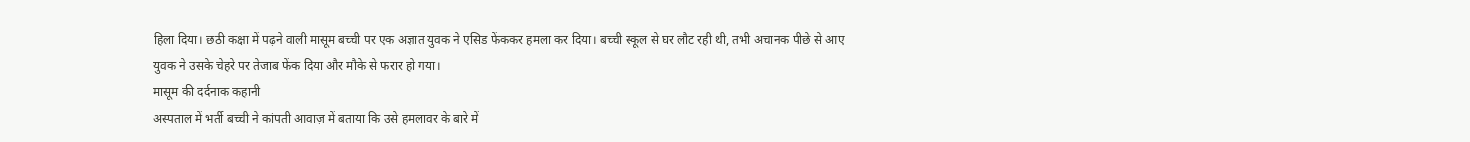हिला दिया। छठी कक्षा में पढ़ने वाली मासूम बच्ची पर एक अज्ञात युवक ने एसिड फेंककर हमला कर दिया। बच्ची स्कूल से घर लौट रही थी, तभी अचानक पीछे से आए युवक ने उसके चेहरे पर तेजाब फेंक दिया और मौके से फरार हो गया।
मासूम की दर्दनाक कहानी
अस्पताल में भर्ती बच्ची ने कांपती आवाज़ में बताया कि उसे हमलावर के बारे में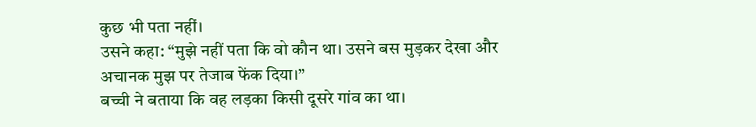कुछ भी पता नहीं।
उसने कहा: “मुझे नहीं पता कि वो कौन था। उसने बस मुड़कर देखा और अचानक मुझ पर तेजाब फेंक दिया।”
बच्ची ने बताया कि वह लड़का किसी दूसरे गांव का था।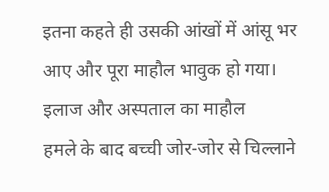इतना कहते ही उसकी आंखों में आंसू भर आए और पूरा माहौल भावुक हो गया।
इलाज और अस्पताल का माहौल
हमले के बाद बच्ची जोर-जोर से चिल्लाने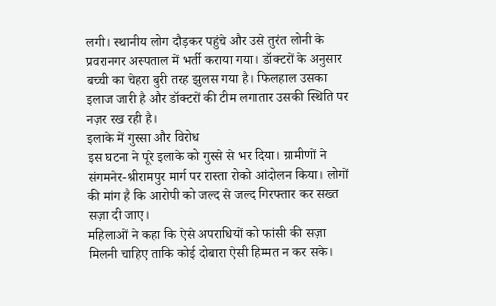लगी। स्थानीय लोग दौड़कर पहुंचे और उसे तुरंत लोनी के प्रवरानगर अस्पताल में भर्ती कराया गया। डॉक्टरों के अनुसार बच्ची का चेहरा बुरी तरह झुलस गया है। फिलहाल उसका इलाज जारी है और डॉक्टरों की टीम लगातार उसकी स्थिति पर नज़र रख रही है।
इलाके में गुस्सा और विरोध
इस घटना ने पूरे इलाके को गुस्से से भर दिया। ग्रामीणों ने संगमनेर-श्रीरामपुर मार्ग पर रास्ता रोको आंदोलन किया। लोगों की मांग है कि आरोपी को जल्द से जल्द गिरफ्तार कर सख्त सज़ा दी जाए।
महिलाओं ने कहा कि ऐसे अपराधियों को फांसी की सज़ा मिलनी चाहिए ताकि कोई दोबारा ऐसी हिम्मत न कर सके।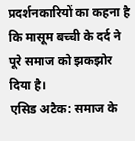प्रदर्शनकारियों का कहना है कि मासूम बच्ची के दर्द ने पूरे समाज को झकझोर दिया है।
एसिड अटैक: समाज के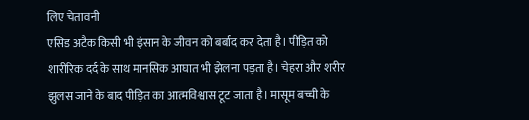लिए चेतावनी
एसिड अटैक किसी भी इंसान के जीवन को बर्बाद कर देता है। पीड़ित को शारीरिक दर्द के साथ मानसिक आघात भी झेलना पड़ता है। चेहरा और शरीर झुलस जाने के बाद पीड़ित का आत्मविश्वास टूट जाता है। मासूम बच्ची के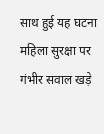साथ हुई यह घटना महिला सुरक्षा पर गंभीर सवाल खड़े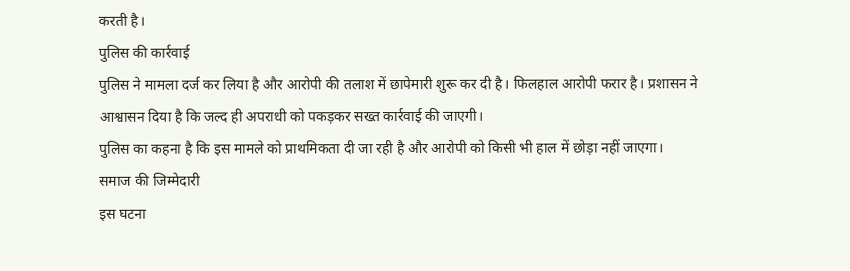करती है।
पुलिस की कार्रवाई
पुलिस ने मामला दर्ज कर लिया है और आरोपी की तलाश में छापेमारी शुरू कर दी है। फिलहाल आरोपी फरार है। प्रशासन ने आश्वासन दिया है कि जल्द ही अपराधी को पकड़कर सख्त कार्रवाई की जाएगी।
पुलिस का कहना है कि इस मामले को प्राथमिकता दी जा रही है और आरोपी को किसी भी हाल में छोड़ा नहीं जाएगा।
समाज की जिम्मेदारी
इस घटना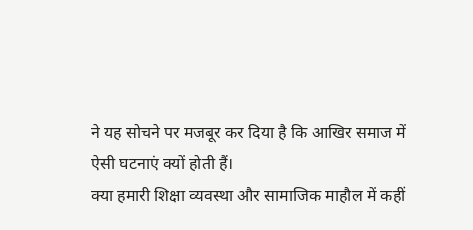ने यह सोचने पर मजबूर कर दिया है कि आखिर समाज में ऐसी घटनाएं क्यों होती हैं।
क्या हमारी शिक्षा व्यवस्था और सामाजिक माहौल में कहीं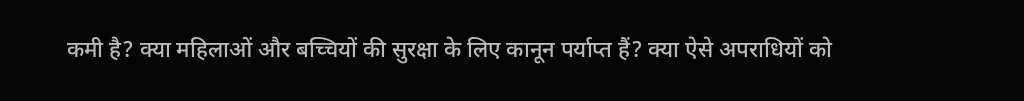कमी है? क्या महिलाओं और बच्चियों की सुरक्षा के लिए कानून पर्याप्त हैं? क्या ऐसे अपराधियों को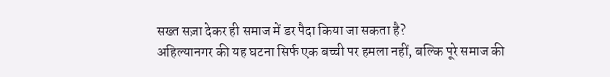सख्त सज़ा देकर ही समाज में डर पैदा किया जा सकता है?
अहिल्यानगर की यह घटना सिर्फ एक बच्ची पर हमला नहीं, बल्कि पूरे समाज की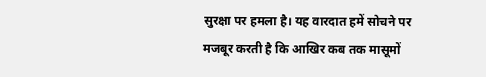सुरक्षा पर हमला है। यह वारदात हमें सोचने पर मजबूर करती है कि आखिर कब तक मासूमों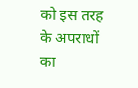को इस तरह के अपराधों का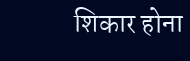शिकार होना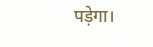पड़ेगा।